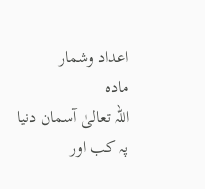اعداد وشمار
مادہ
اللہ تعالیٰ آسمان دنیا پہ کب اور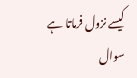کیسے نزول فرماتا ہے
سوال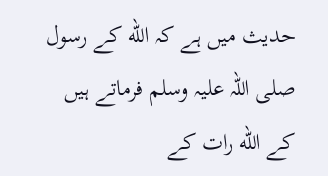حدیث میں ہے کہ الله کے رسول صلى اللہ علیہ وسلم فرماتے ہیں کے الله رات کے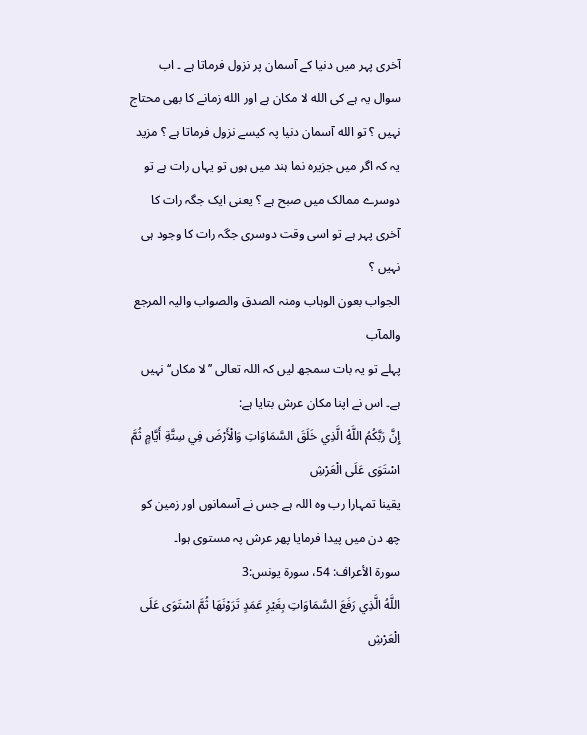آخری پہر میں دنیا کے آسمان پر نزول فرماتا ہے ۔ اب سوال یہ ہے کی الله لا مکان ہے اور الله زمانے کا بھی محتاج نہیں ؟ تو الله آسمان دنیا پہ کیسے نزول فرماتا ہے ؟ مزید یہ کہ اگر میں جزیرہ نما ہند میں ہوں تو یہاں رات ہے تو دوسرے ممالک میں صبح ہے ؟ یعنی ایک جگہ رات کا آخری پہر ہے تو اسی وقت دوسری جگہ رات کا وجود ہی نہیں ؟
الجواب بعون الوہاب ومنہ الصدق والصواب والیہ المرجع والمآب
پہلے تو یہ بات سمجھ لیں کہ اللہ تعالى ’’لا مکاں‘‘ نہیں ہے۔ اس نے اپنا مکان عرش بتایا ہے:
إِنَّ رَبَّكُمُ اللَّهُ الَّذِي خَلَقَ السَّمَاوَاتِ وَالْأَرْضَ فِي سِتَّةِ أَيَّامٍ ثُمَّ اسْتَوَى عَلَى الْعَرْشِ
یقینا تمہارا رب وہ اللہ ہے جس نے آسمانوں اور زمین کو چھ دن میں پیدا فرمایا پھر عرش پہ مستوی ہوا۔
سورۃ الأعراف: 54، سورۃ یونس:3
اللَّهُ الَّذِي رَفَعَ السَّمَاوَاتِ بِغَيْرِ عَمَدٍ تَرَوْنَهَا ثُمَّ اسْتَوَى عَلَى الْعَرْشِ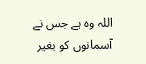اللہ وہ ہے جس نے آسمانوں کو بغیر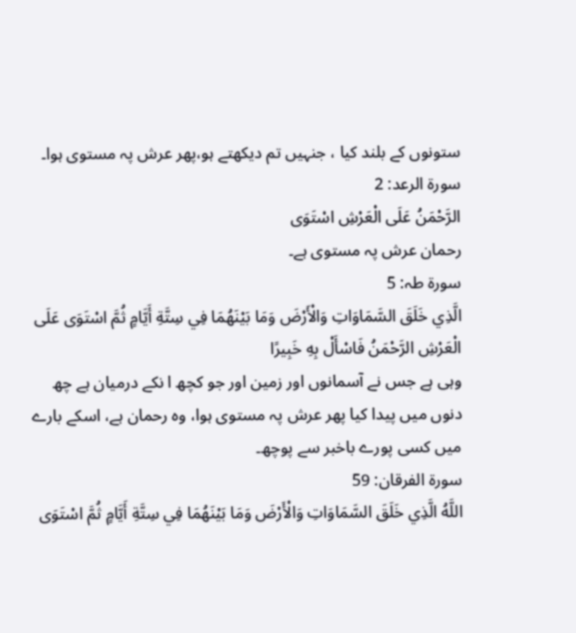ستونوں کے بلند کیا ، جنہیں تم دیکھتے ہو،پھر عرش پہ مستوی ہوا۔
سورۃ الرعد: 2
الرَّحْمَنُ عَلَى الْعَرْشِ اسْتَوَى
رحمان عرش پہ مستوی ہے۔
سورۃ طہ: 5
الَّذِي خَلَقَ السَّمَاوَاتِ وَالْأَرْضَ وَمَا بَيْنَهُمَا فِي سِتَّةِ أَيَّامٍ ثُمَّ اسْتَوَى عَلَى الْعَرْشِ الرَّحْمَنُ فَاسْأَلْ بِهِ خَبِيرًا
وہی ہے جس نے آسمانوں اور زمین اور جو کچھ ا نکے درمیان ہے چھ دنوں میں پیدا کیا پھر عرش پہ مستوی ہوا، وہ رحمان ہے، اسکے بارے میں کسی پورے باخبر سے پوچھ۔
سورۃ الفرقان: 59
اللَّهُ الَّذِي خَلَقَ السَّمَاوَاتِ وَالْأَرْضَ وَمَا بَيْنَهُمَا فِي سِتَّةِ أَيَّامٍ ثُمَّ اسْتَوَى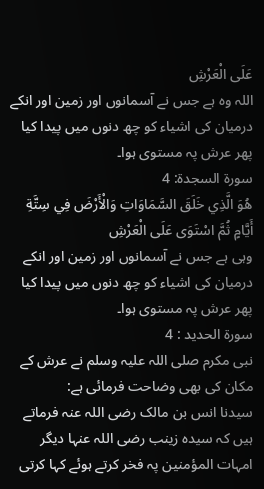عَلَى الْعَرْشِ
اللہ وہ ہے جس نے آسمانوں اور زمین اور انکے درمیان کی اشیاء کو چھ دنوں میں پیدا کیا پھر عرش پہ مستوى ہوا۔
سورۃ السجدۃ: 4
هُوَ الَّذِي خَلَقَ السَّمَاوَاتِ وَالْأَرْضَ فِي سِتَّةِ أَيَّامٍ ثُمَّ اسْتَوَى عَلَى الْعَرْشِ
وہی ہے جس نے آسمانوں اور زمین اور انکے درمیان کی اشیاء کو چھ دنوں میں پیدا کیا پھر عرش پہ مستوى ہوا۔
سورۃ الحدید : 4
نبی مکرم صلى اللہ علیہ وسلم نے عرش کے مکان کی بھی وضاحت فرمائی ہے:
سیدنا انس بن مالک رضی اللہ عنہ فرماتے ہیں کہ سیدہ زینب رضی اللہ عنہا دیگر امہات المؤمنین پہ فخر کرتے ہوئے کہا کرتی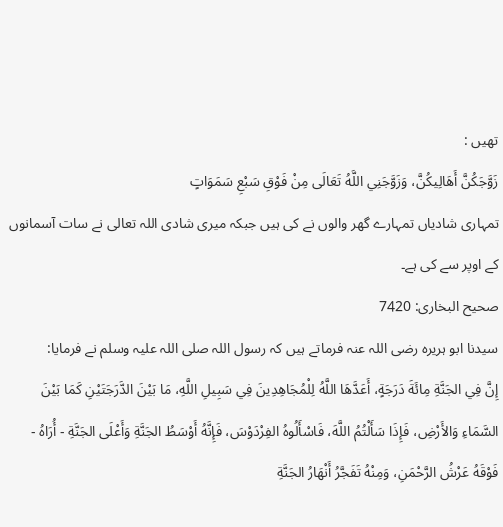تھیں :
زَوَّجَكُنَّ أَهَالِيكُنَّ، وَزَوَّجَنِي اللَّهُ تَعَالَى مِنْ فَوْقِ سَبْعِ سَمَوَاتٍ
تمہاری شادیاں تمہارے گھر والوں نے کی ہیں جبکہ میری شادی اللہ تعالى نے سات آسمانوں کے اوپر سے کی ہے۔
صحیح البخاری: 7420
سیدنا ابو ہریرہ رضی اللہ عنہ فرماتے ہیں کہ رسول اللہ صلى اللہ علیہ وسلم نے فرمایا:
إِنَّ فِي الجَنَّةِ مِائَةَ دَرَجَةٍ، أَعَدَّهَا اللَّهُ لِلْمُجَاهِدِينَ فِي سَبِيلِ اللَّهِ، مَا بَيْنَ الدَّرَجَتَيْنِ كَمَا بَيْنَ السَّمَاءِ وَالأَرْضِ، فَإِذَا سَأَلْتُمُ اللَّهَ، فَاسْأَلُوهُ الفِرْدَوْسَ، فَإِنَّهُ أَوْسَطُ الجَنَّةِ وَأَعْلَى الجَنَّةِ - أُرَاهُ - فَوْقَهُ عَرْشُ الرَّحْمَنِ، وَمِنْهُ تَفَجَّرُ أَنْهَارُ الجَنَّةِ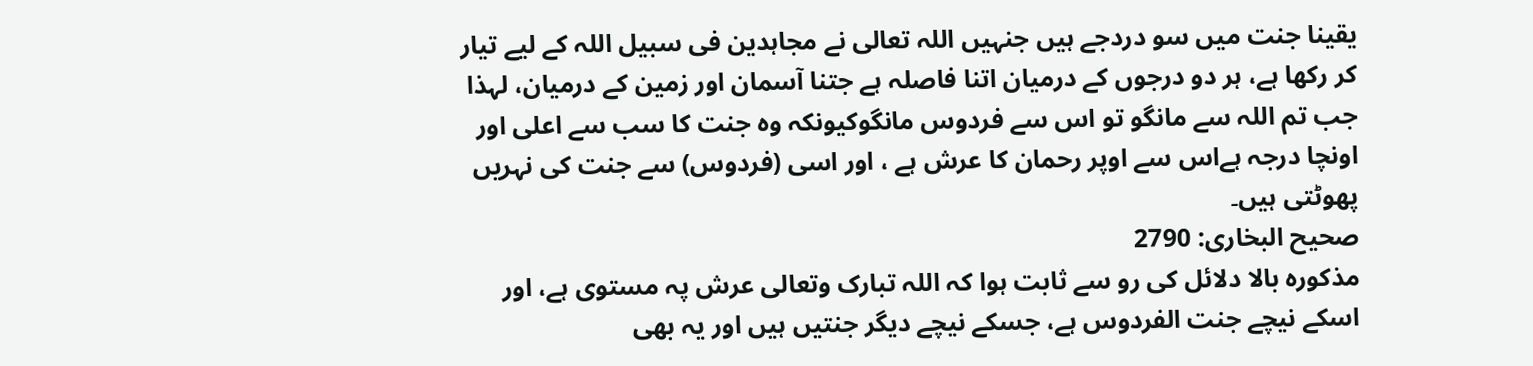یقینا جنت میں سو دردجے ہیں جنہیں اللہ تعالى نے مجاہدین فی سبیل اللہ کے لیے تیار کر رکھا ہے، ہر دو درجوں کے درمیان اتنا فاصلہ ہے جتنا آسمان اور زمین کے درمیان، لہذا جب تم اللہ سے مانگو تو اس سے فردوس مانگوکیونکہ وہ جنت کا سب سے اعلى اور اونچا درجہ ہےاس سے اوپر رحمان کا عرش ہے ، اور اسی (فردوس) سے جنت کی نہریں پھوٹتی ہیں۔
صحیح البخاری: 2790
مذکورہ بالا دلائل کی رو سے ثابت ہوا کہ اللہ تبارک وتعالى عرش پہ مستوی ہے، اور اسکے نیچے جنت الفردوس ہے، جسکے نیچے دیگر جنتیں ہیں اور یہ بھی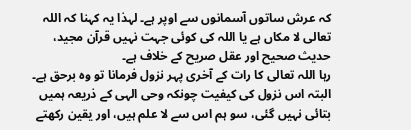کہ عرش ساتوں آسمانوں سے اوپر ہے۔ لہذا یہ کہنا کہ اللہ تعالى لا مکاں ہے یا اللہ کی کوئی جہت نہیں قرآن مجید، حدیث صحیح اور عقل صریح کے خلاف ہے۔
رہا اللہ تعالى کا رات کے آخری پہر نزول فرمانا تو وہ برحق ہے۔ البتہ اس نزول کی کیفیت چونکہ وحی الہی کے ذریعہ ہمیں بتائی نہیں گئی، سو ہم اس سے لا علم ہیں، اور یقین رکھتے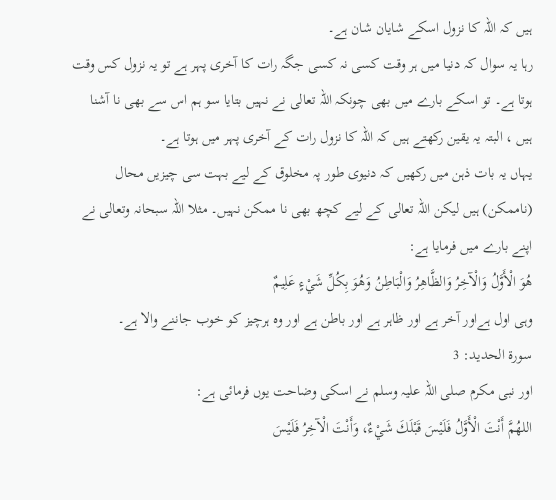ہیں کہ اللہ کا نزول اسکے شایان شان ہے۔
رہا یہ سوال کہ دنیا میں ہر وقت کسی نہ کسی جگہ رات کا آخری پہر ہے تو یہ نزول کس وقت ہوتا ہے۔ تو اسکے بارے میں بھی چونکہ اللہ تعالى نے نہیں بتایا سو ہم اس سے بھی نا آشنا ہیں ، البتہ یہ یقین رکھتے ہیں کہ اللہ کا نزول رات کے آخری پہر میں ہوتا ہے۔
یہاں یہ بات ذہن میں رکھیں کہ دنیوی طور پہ مخلوق کے لیے بہت سی چیزیں محال (ناممکن) ہیں لیکن اللہ تعالى کے لیے کچھ بھی نا ممکن نہیں۔ مثلا اللہ سبحانہ وتعالى نے اپنے بارے میں فرمایا ہے:
هُوَ الْأَوَّلُ وَالْآخِرُ وَالظَّاهِرُ وَالْبَاطِنُ وَهُوَ بِكُلِّ شَيْءٍ عَلِيمٌ
وہی اول ہےاور آخر ہے اور ظاہر ہے اور باطن ہے اور وہ ہرچیز کو خوب جاننے والا ہے۔
سورۃ الحدید: 3
اور نبی مکرم صلى اللہ علیہ وسلم نے اسکی وضاحت یوں فرمائی ہے:
اللهُمَّ أَنْتَ الْأَوَّلُ فَلَيْسَ قَبْلَكَ شَيْءٌ، وَأَنْتَ الْآخِرُ فَلَيْسَ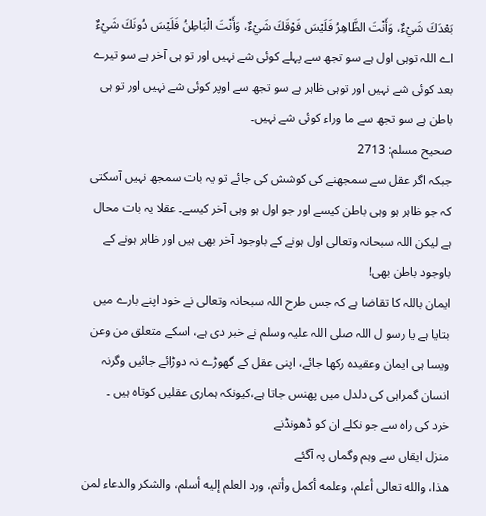بَعْدَكَ شَيْءٌ، وَأَنْتَ الظَّاهِرُ فَلَيْسَ فَوْقَكَ شَيْءٌ، وَأَنْتَ الْبَاطِنُ فَلَيْسَ دُونَكَ شَيْءٌ
اے اللہ توہی اول ہے سو تجھ سے پہلے کوئی شے نہیں اور تو ہی آخر ہے سو تیرے بعد کوئی شے نہیں اور توہی ظاہر ہے سو تجھ سے اوپر کوئی شے نہیں اور تو ہی باطن ہے سو تجھ سے ما وراء کوئی شے نہیں۔
صحیح مسلم: 2713
جبکہ اگر عقل سے سمجھنے کی کوشش کی جائے تو یہ بات سمجھ نہیں آسکتی کہ جو ظاہر ہو وہی باطن کیسے اور جو اول ہو وہی آخر کیسے۔ عقلا یہ بات محال ہے لیکن اللہ سبحانہ وتعالى اول ہونے کے باوجود آخر بھی ہیں اور ظاہر ہونے کے باوجود باطن بھی!
ایمان باللہ کا تقاضا ہے کہ جس طرح اللہ سبحانہ وتعالى نے خود اپنے بارے میں بتایا ہے یا رسو ل اللہ صلى اللہ علیہ وسلم نے خبر دی ہے، اسکے متعلق من وعن ویسا ہی ایمان وعقیدہ رکھا جائے، اپنی عقل کے گھوڑے نہ دوڑائے جائیں وگرنہ انسان گمراہی کی دلدل میں پھنس جاتا ہے،کیونکہ ہماری عقلیں کوتاہ ہیں ۔
خرد کی راہ سے جو نکلے ان کو ڈھونڈنے
منزل ایقاں سے وہم وگماں پہ آگئے
هذا، والله تعالى أعلم، وعلمه أكمل وأتم، ورد العلم إليه أسلم، والشكر والدعاء لمن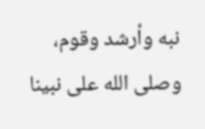نبه وأرشد وقوم، وصلى الله على نبينا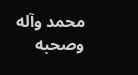محمد وآله وصحبه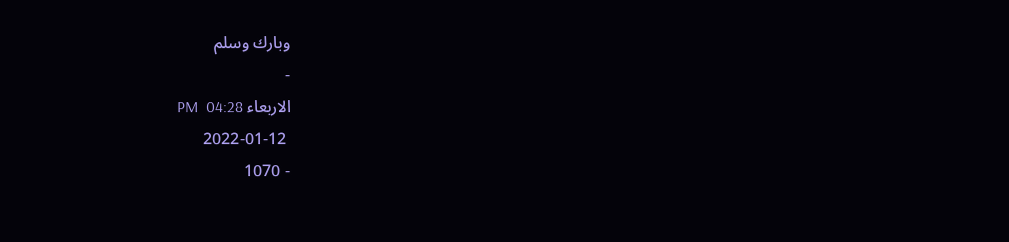وبارك وسلم
-
الاربعاء PM  04:28
 2022-01-12
- 1070